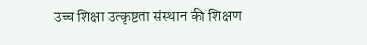उच्च शिक्षा उत्कृष्टता संस्थान की शिक्षण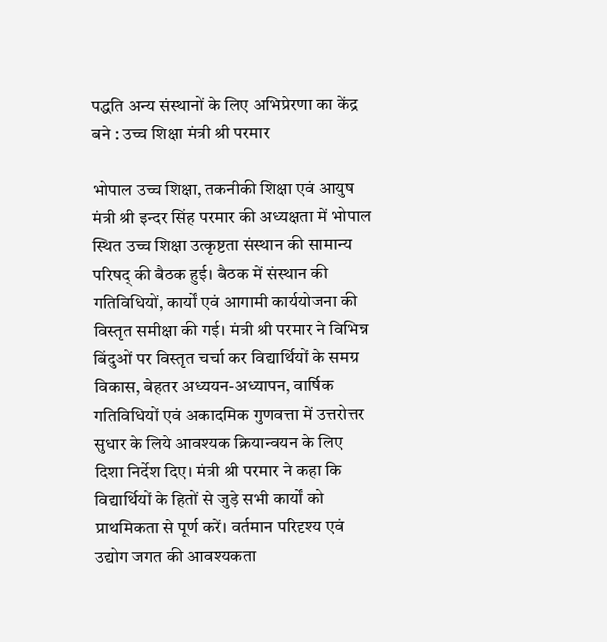पद्धति अन्य संस्थानों के लिए अभिप्रेरणा का केंद्र बने : उच्च शिक्षा मंत्री श्री परमार

भोपाल उच्च शिक्षा, तकनीकी शिक्षा एवं आयुष मंत्री श्री इन्दर सिंह परमार की अध्यक्षता में भोपाल स्थित उच्च शिक्षा उत्कृष्टता संस्थान की सामान्य परिषद् की बैठक हुई। बैठक में संस्थान की गतिविधियों, कार्यों एवं आगामी कार्ययोजना की विस्तृत समीक्षा की गई। मंत्री श्री परमार ने विभिन्न बिंदुओं पर विस्तृत चर्चा कर विद्यार्थियों के समग्र विकास, बेहतर अध्ययन-अध्यापन, वार्षिक गतिविधियों एवं अकादमिक गुणवत्ता में उत्तरोत्तर सुधार के लिये आवश्यक क्रियान्वयन के लिए दिशा निर्देश दिए। मंत्री श्री परमार ने कहा कि विद्यार्थियों के हितों से जुड़े सभी कार्यों को प्राथमिकता से पूर्ण करें। वर्तमान परिदृश्य एवं उद्योग जगत की आवश्यकता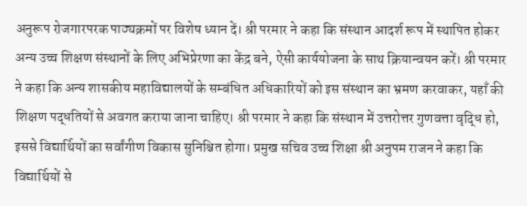अनुरूप रोजगारपरक पाठ्यक्रमों पर विशेष ध्यान दें। श्री परमार ने कहा कि संस्थान आदर्श रूप में स्थापित होकर अन्य उच्च शिक्षण संस्थानों के लिए अभिप्रेरणा का केंद्र बने, ऐसी कार्ययोजना के साथ क्रियान्वयन करें। श्री परमार ने कहा कि अन्य शासकीय महाविद्यालयों के सम्बंधित अधिकारियों को इस संस्थान का भ्रमण करवाकर, यहाँ की शिक्षण पद्धतियों से अवगत कराया जाना चाहिए। श्री परमार ने कहा कि संस्थान में उत्तरोत्तर गुणवत्ता वृद्धि हो, इससे विद्यार्थियों का सर्वांगीण विकास सुनिश्चित होगा। प्रमुख सचिव उच्च शिक्षा श्री अनुपम राजन ने कहा कि विद्यार्थियों से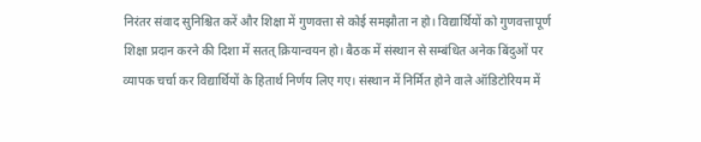निरंतर संवाद सुनिश्चित करें और शिक्षा में गुणवत्ता से कोई समझौता न हो। विद्यार्थियों को गुणवत्तापूर्ण शिक्षा प्रदान करने की दिशा में सतत् क्रियान्वयन हो। बैठक में संस्थान से सम्बंधित अनेक बिंदुओं पर व्यापक चर्चा कर विद्यार्थियों के हितार्थ निर्णय लिए गए। संस्थान में निर्मित होने वाले ऑडिटोरियम में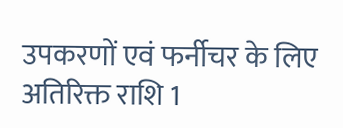उपकरणों एवं फर्नीचर के लिए अतिरिक्त राशि 1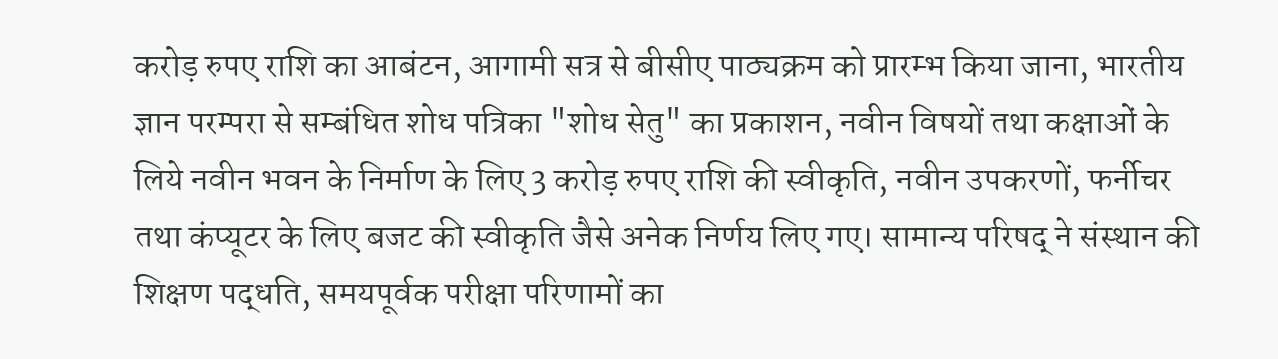करोड़ रुपए राशि का आबंटन, आगामी सत्र से बीसीए पाठ्यक्रम को प्रारम्भ किया जाना, भारतीय ज्ञान परम्परा से सम्बंधित शोध पत्रिका "शोध सेतु" का प्रकाशन, नवीन विषयों तथा कक्षाओं के लिये नवीन भवन के निर्माण के लिए 3 करोड़ रुपए राशि की स्वीकृति, नवीन उपकरणों, फर्नीचर तथा कंप्यूटर के लिए बजट की स्वीकृति जैसे अनेक निर्णय लिए गए। सामान्य परिषद् ने संस्थान की शिक्षण पद्धति, समयपूर्वक परीक्षा परिणामों का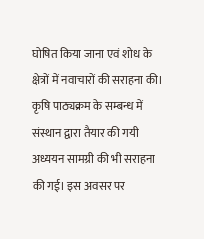घोषित किया जाना एवं शोध के क्षेत्रों में नवाचारों की सराहना की। कृषि पाठ्यक्रम के सम्बन्ध में संस्थान द्वारा तैयार की गयी अध्ययन सामग्री की भी सराहना की गई। इस अवसर पर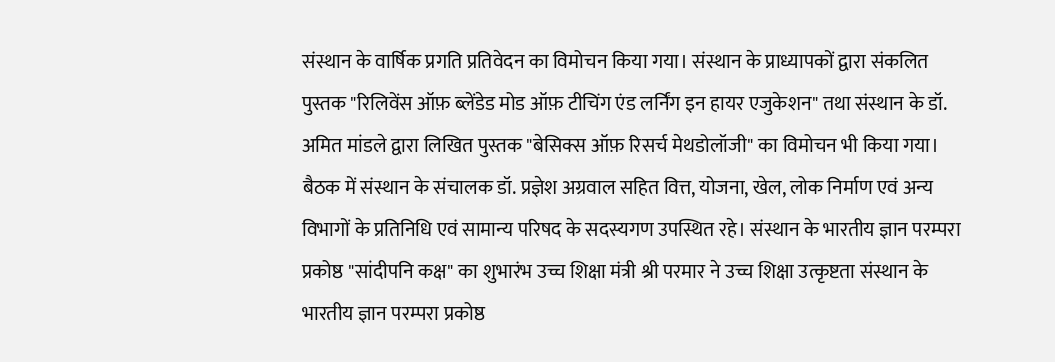संस्थान के वार्षिक प्रगति प्रतिवेदन का विमोचन किया गया। संस्थान के प्राध्यापकों द्वारा संकलित पुस्तक "रिलिवेंस ऑफ़ ब्लेंडेड मोड ऑफ़ टीचिंग एंड लर्निंग इन हायर एजुकेशन" तथा संस्थान के डॉ. अमित मांडले द्वारा लिखित पुस्तक "बेसिक्स ऑफ़ रिसर्च मेथडोलॉजी" का विमोचन भी किया गया। बैठक में संस्थान के संचालक डॉ. प्रज्ञेश अग्रवाल सहित वित्त, योजना, खेल, लोक निर्माण एवं अन्य विभागों के प्रतिनिधि एवं सामान्य परिषद के सदस्यगण उपस्थित रहे। संस्थान के भारतीय ज्ञान परम्परा प्रकोष्ठ "सांदीपनि कक्ष" का शुभारंभ उच्च शिक्षा मंत्री श्री परमार ने उच्च शिक्षा उत्कृष्टता संस्थान के भारतीय ज्ञान परम्परा प्रकोष्ठ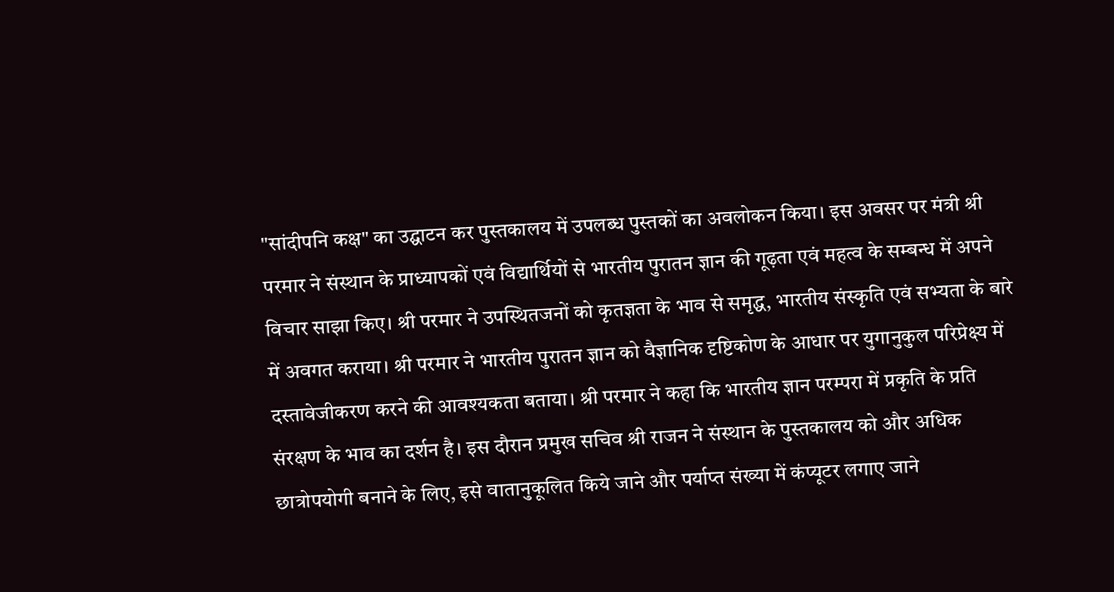"सांदीपनि कक्ष" का उद्घाटन कर पुस्तकालय में उपलब्ध पुस्तकों का अवलोकन किया। इस अवसर पर मंत्री श्री परमार ने संस्थान के प्राध्यापकों एवं विद्यार्थियों से भारतीय पुरातन ज्ञान की गूढ़ता एवं महत्व के सम्बन्ध में अपने विचार साझा किए। श्री परमार ने उपस्थितजनों को कृतज्ञता के भाव से समृद्ध, भारतीय संस्कृति एवं सभ्यता के बारे में अवगत कराया। श्री परमार ने भारतीय पुरातन ज्ञान को वैज्ञानिक दृष्टिकोण के आधार पर युगानुकुल परिप्रेक्ष्य में दस्तावेजीकरण करने की आवश्यकता बताया। श्री परमार ने कहा कि भारतीय ज्ञान परम्परा में प्रकृति के प्रति संरक्षण के भाव का दर्शन है। इस दौरान प्रमुख सचिव श्री राजन ने संस्थान के पुस्तकालय को और अधिक छात्रोपयोगी बनाने के लिए, इसे वातानुकूलित किये जाने और पर्याप्त संख्या में कंप्यूटर लगाए जाने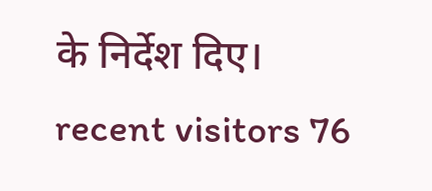के निर्देश दिए।   recent visitors 76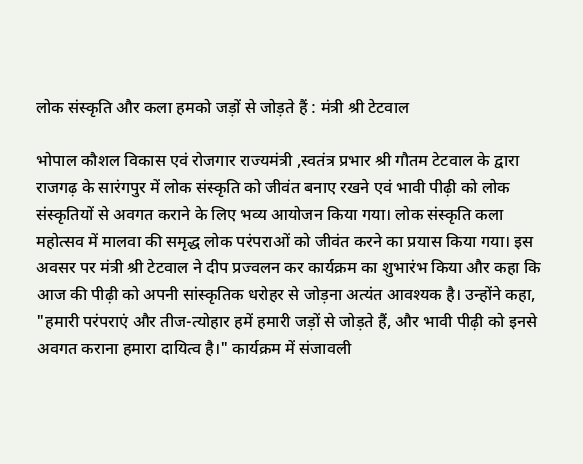लोक संस्कृति और कला हमको जड़ों से जोड़ते हैं : मंत्री श्री टेटवाल

भोपाल कौशल विकास एवं रोजगार राज्यमंत्री ,स्वतंत्र प्रभार श्री गौतम टेटवाल के द्वारा राजगढ़ के सारंगपुर में लोक संस्कृति को जीवंत बनाए रखने एवं भावी पीढ़ी को लोक संस्कृतियों से अवगत कराने के लिए भव्य आयोजन किया गया। लोक संस्कृति कला महोत्सव में मालवा की समृद्ध लोक परंपराओं को जीवंत करने का प्रयास किया गया। इस अवसर पर मंत्री श्री टेटवाल ने दीप प्रज्वलन कर कार्यक्रम का शुभारंभ किया और कहा कि आज की पीढ़ी को अपनी सांस्कृतिक धरोहर से जोड़ना अत्यंत आवश्यक है। उन्होंने कहा, "हमारी परंपराएं और तीज-त्योहार हमें हमारी जड़ों से जोड़ते हैं, और भावी पीढ़ी को इनसे अवगत कराना हमारा दायित्व है।" कार्यक्रम में संजावली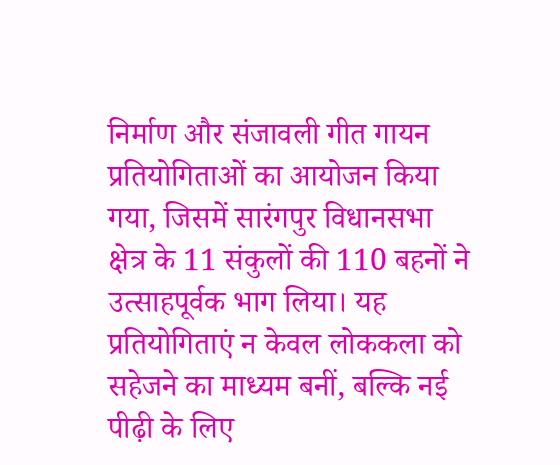निर्माण और संजावली गीत गायन प्रतियोगिताओं का आयोजन किया गया, जिसमें सारंगपुर विधानसभा क्षेत्र के 11 संकुलों की 110 बहनों ने उत्साहपूर्वक भाग लिया। यह प्रतियोगिताएं न केवल लोककला को सहेजने का माध्यम बनीं, बल्कि नई पीढ़ी के लिए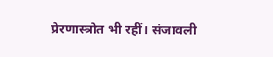प्रेरणास्त्रोत भी रहीं। संजावली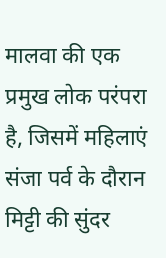मालवा की एक प्रमुख लोक परंपरा है, जिसमें महिलाएं संजा पर्व के दौरान मिट्टी की सुंदर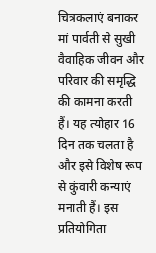चित्रकलाएं बनाकर मां पार्वती से सुखी वैवाहिक जीवन और परिवार की समृद्धि की कामना करती हैं। यह त्योहार 16 दिन तक चलता है और इसे विशेष रूप से कुंवारी कन्याएं मनाती हैं। इस प्रतियोगिता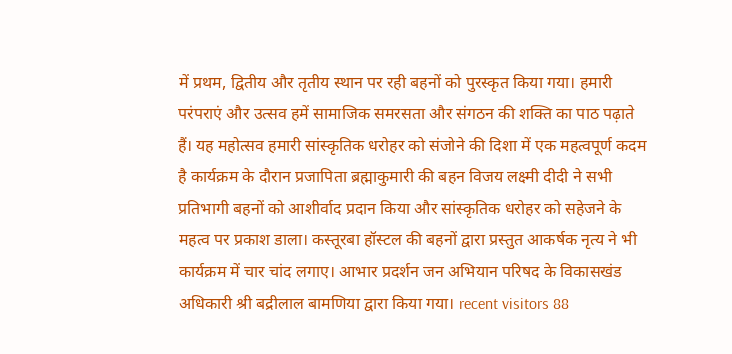में प्रथम, द्वितीय और तृतीय स्थान पर रही बहनों को पुरस्कृत किया गया। हमारी परंपराएं और उत्सव हमें सामाजिक समरसता और संगठन की शक्ति का पाठ पढ़ाते हैं। यह महोत्सव हमारी सांस्कृतिक धरोहर को संजोने की दिशा में एक महत्वपूर्ण कदम है कार्यक्रम के दौरान प्रजापिता ब्रह्माकुमारी की बहन विजय लक्ष्मी दीदी ने सभी प्रतिभागी बहनों को आशीर्वाद प्रदान किया और सांस्कृतिक धरोहर को सहेजने के महत्व पर प्रकाश डाला। कस्तूरबा हॉस्टल की बहनों द्वारा प्रस्तुत आकर्षक नृत्य ने भी कार्यक्रम में चार चांद लगाए। आभार प्रदर्शन जन अभियान परिषद के विकासखंड अधिकारी श्री बद्रीलाल बामणिया द्वारा किया गया। recent visitors 88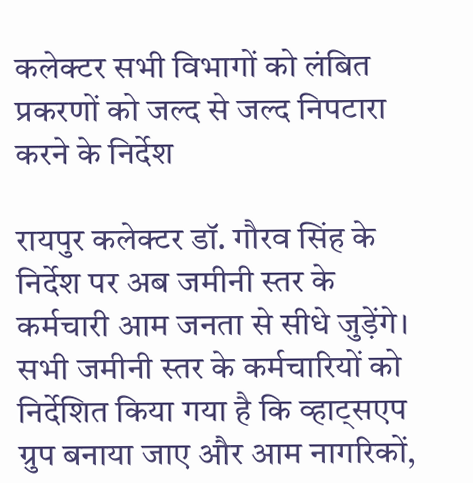कलेक्टर सभी विभागों को लंबित प्रकरणों को जल्द से जल्द निपटारा करने के निर्देश

रायपुर कलेक्टर डॉ. गौरव सिंह के निर्देश पर अब जमीनी स्तर के कर्मचारी आम जनता से सीधे जुड़ेंगे। सभी जमीनी स्तर के कर्मचारियों को निर्देशित किया गया है कि व्हाट्सएप ग्रुप बनाया जाए और आम नागरिकों,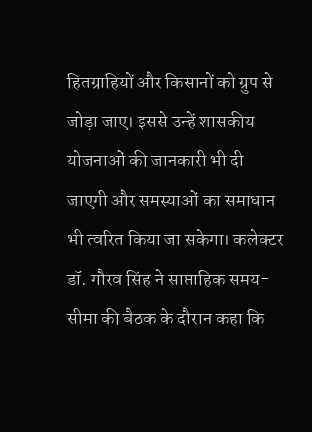हितग्राहियों और किसानों को ग्रुप से जोड़ा जाए। इससे उन्हें शासकीय योजनाओं की जानकारी भी दी जाएगी और समस्याओं का समाधान भी त्वरित किया जा सकेगा। कलेक्टर डॉ. गौरव सिंह ने साप्ताहिक समय-सीमा की बैठक के दौरान कहा कि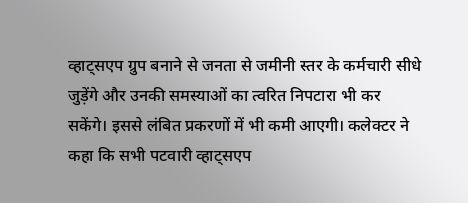व्हाट्सएप ग्रुप बनाने से जनता से जमीनी स्तर के कर्मचारी सीधे जुड़ेंगे और उनकी समस्याओं का त्वरित निपटारा भी कर सकेंगे। इससे लंबित प्रकरणों में भी कमी आएगी। कलेक्टर ने कहा कि सभी पटवारी व्हाट्सएप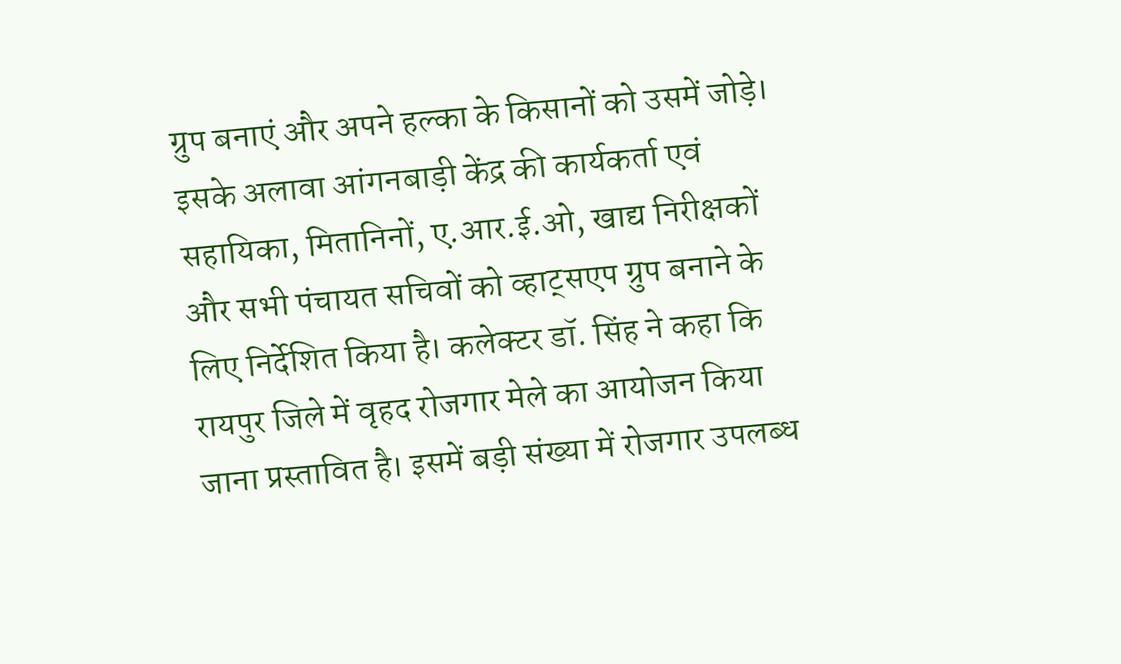ग्रुप बनाएं और अपने हल्का के किसानों को उसमें जोड़े। इसके अलावा आंगनबाड़ी केंद्र की कार्यकर्ता एवं सहायिका, मितानिनों, ए.आर.ई.ओ, खाद्य निरीक्षकों और सभी पंचायत सचिवों को व्हाट्सएप ग्रुप बनाने के लिए निर्देशित किया है। कलेक्टर डॉ. सिंह ने कहा कि रायपुर जिले में वृहद रोजगार मेले का आयोजन किया जाना प्रस्तावित है। इसमें बड़ी संख्या में रोजगार उपलब्ध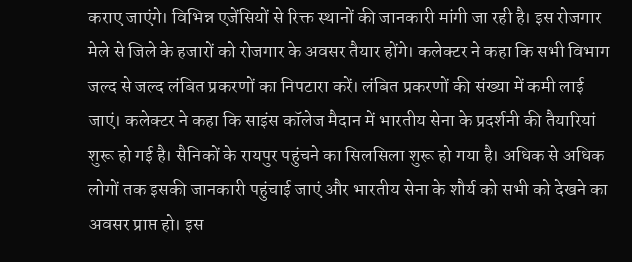कराए जाएंगे। विभिन्न एजेंसियों से रिक्त स्थानों की जानकारी मांगी जा रही है। इस रोजगार मेले से जिले के हजारों को रोजगार के अवसर तैयार होंगे। कलेक्टर ने कहा कि सभी विभाग जल्द से जल्द लंबित प्रकरणों का निपटारा करें। लंबित प्रकरणों की संख्या में कमी लाई जाएं। कलेक्टर ने कहा कि साइंस कॉलेज मैदान में भारतीय सेना के प्रदर्शनी की तैयारियां शुरू हो गई है। सैनिकों के रायपुर पहुंचने का सिलसिला शुरू हो गया है। अधिक से अधिक लोगों तक इसकी जानकारी पहुंचाई जाएं और भारतीय सेना के शौर्य को सभी को देखने का अवसर प्राप्त हो। इस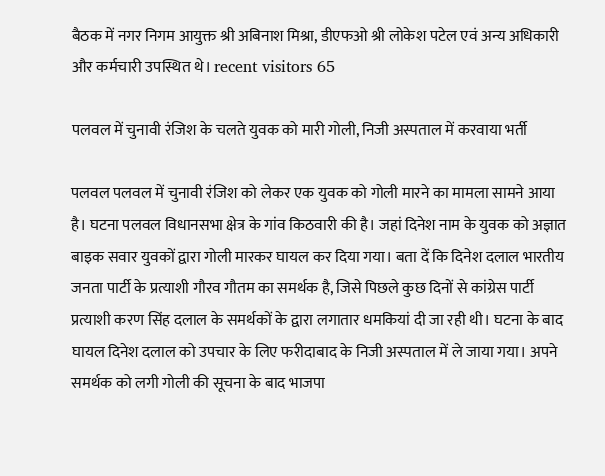बैठक में नगर निगम आयुक्त श्री अबिनाश मिश्रा, डीएफओ श्री लोकेश पटेल एवं अन्य अधिकारी और कर्मचारी उपस्थित थे। recent visitors 65

पलवल में चुनावी रंजिश के चलते युवक को मारी गोली, निजी अस्पताल में करवाया भर्ती

पलवल पलवल में चुनावी रंजिश को लेकर एक युवक को गोली मारने का मामला सामने आया है। घटना पलवल विधानसभा क्षेत्र के गांव किठवारी की है। जहां दिनेश नाम के युवक को अज्ञात बाइक सवार युवकों द्वारा गोली मारकर घायल कर दिया गया। बता दें कि दिनेश दलाल भारतीय जनता पार्टी के प्रत्याशी गौरव गौतम का समर्थक है, जिसे पिछले कुछ दिनों से कांग्रेस पार्टी प्रत्याशी करण सिंह दलाल के समर्थकों के द्वारा लगातार धमकियां दी जा रही थी। घटना के बाद घायल दिनेश दलाल को उपचार के लिए फरीदाबाद के निजी अस्पताल में ले जाया गया। अपने समर्थक को लगी गोली की सूचना के बाद भाजपा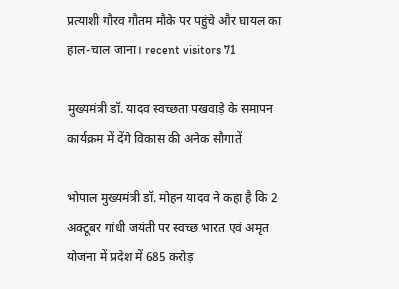प्रत्याशी गौरव गौतम मौके पर पहुंचे और घायल का हाल-चाल जाना। recent visitors 71

मुख्यमंत्री डॉ. यादव स्वच्छता पखवाड़े के समापन कार्यक्रम में देंगे विकास की अनेक सौगातें

भोपाल मुख्यमंत्री डॉ. मोहन यादव ने कहा है कि 2 अक्टूबर गांधी जयंती पर स्वच्छ भारत एवं अमृत योजना में प्रदेश में 685 करोड़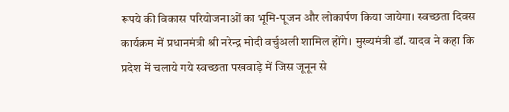रूपये की विकास परियोजनाओं का भूमि-पूजन और लोकार्पण किया जायेगा। स्वच्छता दिवस कार्यक्रम में प्रधानमंत्री श्री नरेन्द्र मोदी वर्चुअली शामिल होंगे। मुख्यमंत्री डॉ. यादव ने कहा कि प्रदेश में चलाये गये स्वच्छता पखवाड़े में जिस जूनून से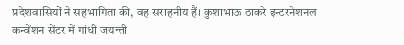प्रदेशवासियों ने सहभागिता की, वह सराहनीय हैं। कुशाभाऊ ठाकरे इन्टरनेशनल कन्वेंशन सेंटर में गांधी जयन्ती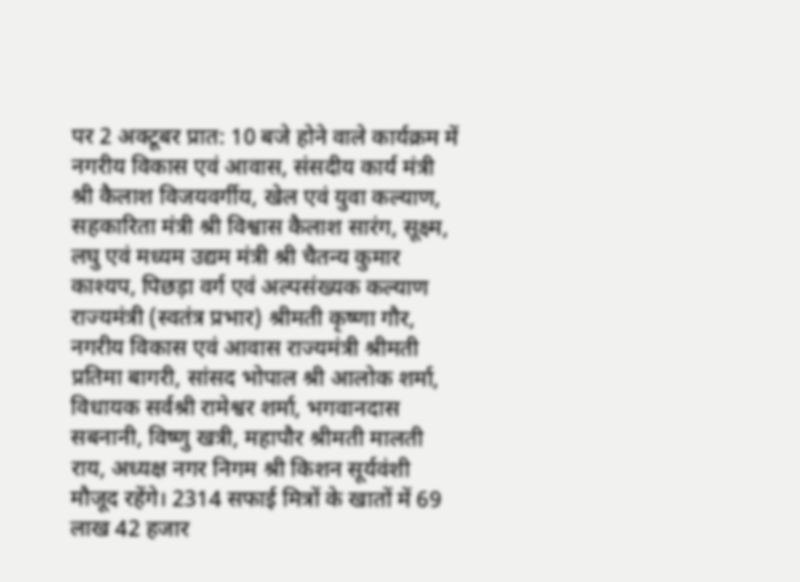पर 2 अक्टूबर प्रात: 10 बजे होने वाले कार्यक्रम में नगरीय विकास एवं आवास, संसदीय कार्य मंत्री श्री कैलाश विजयवर्गीय, खेल एवं युवा कल्याण, सहकारिता मंत्री श्री विश्वास कैलाश सारंग, सूक्ष्म, लघु एवं मध्यम उद्यम मंत्री श्री चैतन्य कुमार काश्यप, पिछड़ा वर्ग एवं अल्पसंख्यक कल्याण राज्यमंत्री (स्वतंत्र प्रभार) श्रीमती कृष्णा गौर, नगरीय विकास एवं आवास राज्यमंत्री श्रीमती प्रतिमा बागरी, सांसद भोपाल श्री आलोक शर्मा, विधायक सर्वश्री रामेश्वर शर्मा, भगवानदास सबनानी, विष्णु खत्री, महापौर श्रीमती मालती राय, अध्यक्ष नगर निगम श्री किशन सूर्यवंशी मौजूद रहेंगे। 2314 सफाई मित्रों के खातों में 69 लाख 42 हजार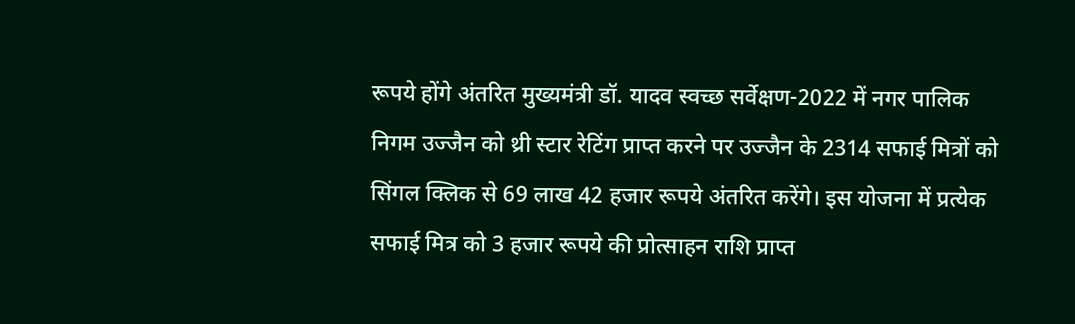रूपये होंगे अंतरित मुख्यमंत्री डॉ. यादव स्वच्छ सर्वेक्षण-2022 में नगर पालिक निगम उज्जैन को थ्री स्टार रेटिंग प्राप्त करने पर उज्जैन के 2314 सफाई मित्रों को सिंगल क्लिक से 69 लाख 42 हजार रूपये अंतरित करेंगे। इस योजना में प्रत्येक सफाई मित्र को 3 हजार रूपये की प्रोत्साहन राशि प्राप्त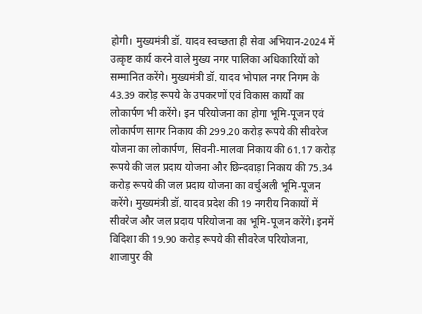होगी। मुख्यमंत्री डॉ. यादव स्वच्छता ही सेवा अभियान-2024 में उत्कृष्ट कार्य करने वाले मुख्य नगर पालिका अधिकारियों को सम्मानित करेंगे। मुख्यमंत्री डॉ. यादव भोपाल नगर निगम के 43.39 करोड़ रूपये के उपकरणों एवं विकास कार्यों का लोकार्पण भी करेंगे। इन परियोजना का होगा भूमि-पूजन एवं लोकार्पण सागर निकाय की 299.20 करोड़ रूपये की सीवरेज योजना का लोकार्पण, सिवनी-मालवा निकाय की 61.17 करोड़ रूपये की जल प्रदाय योजना और छिन्दवाड़ा निकाय की 75.34 करोड़ रूपये की जल प्रदाय योजना का वर्चुअली भूमि-पूजन करेंगे। मुख्यमंत्री डॉ. यादव प्रदेश की 19 नगरीय निकायों में सीवरेज और जल प्रदाय परियोजना का भूमि-पूजन करेंगे। इनमें विदिशा की 19.90 करोड़ रूपये की सीवरेज परियोजना, शाजापुर की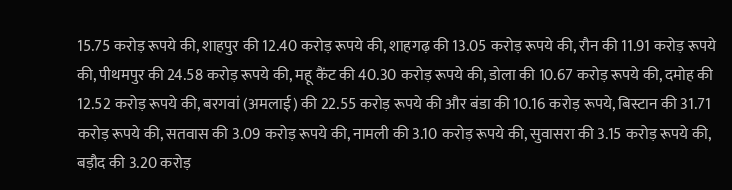15.75 करोड़ रूपये की, शाहपुर की 12.40 करोड़ रूपये की, शाहगढ़ की 13.05 करोड़ रूपये की, रौन की 11.91 करोड़ रूपये की, पीथमपुर की 24.58 करोड़ रूपये की, महू कैंट की 40.30 करोड़ रूपये की, डोला की 10.67 करोड़ रूपये की, दमोह की 12.52 करोड़ रूपये की, बरगवां (अमलाई) की 22.55 करोड़ रूपये की और बंडा की 10.16 करोड़ रूपये, बिस्टान की 31.71 करोड़ रूपये की, सतवास की 3.09 करोड़ रूपये की, नामली की 3.10 करोड़ रूपये की, सुवासरा की 3.15 करोड़ रूपये की, बड़ौद की 3.20 करोड़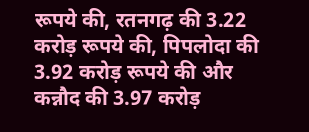रूपये की, रतनगढ़ की 3.22 करोड़ रूपये की, पिपलोदा की 3.92 करोड़ रूपये की और कन्नौद की 3.97 करोड़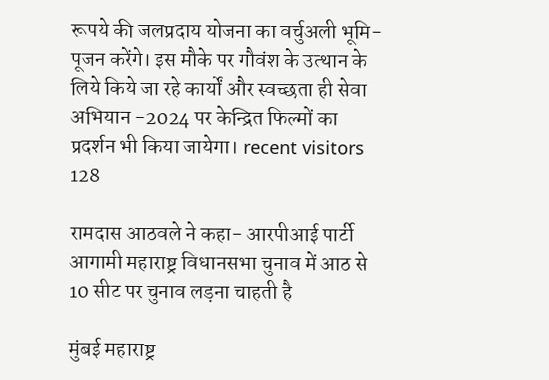रूपये की जलप्रदाय योजना का वर्चुअली भूमि-पूजन करेंगे। इस मौके पर गौवंश के उत्थान के लिये किये जा रहे कार्यों और स्वच्छता ही सेवा अभियान -2024 पर केन्द्रित फिल्मों का प्रदर्शन भी किया जायेगा। recent visitors 128

रामदास आठवले ने कहा- आरपीआई पार्टी आगामी महाराष्ट्र विधानसभा चुनाव में आठ से 10 सीट पर चुनाव लड़ना चाहती है

मुंबई महाराष्ट्र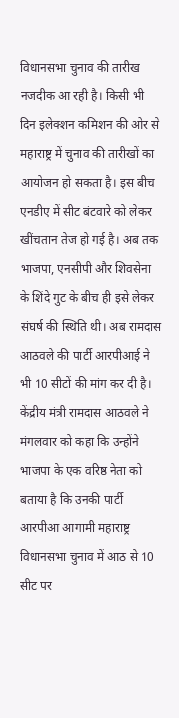विधानसभा चुनाव की तारीख नजदीक आ रही है। किसी भी दिन इलेक्शन कमिशन की ओर से महाराष्ट्र में चुनाव की तारीखों का आयोजन हो सकता है। इस बीच एनडीए में सीट बंटवारे को लेकर खींचतान तेज हो गई है। अब तक भाजपा, एनसीपी और शिवसेना के शिंदे गुट के बीच ही इसे लेकर संघर्ष की स्थिति थी। अब रामदास आठवले की पार्टी आरपीआई ने भी 10 सीटों की मांग कर दी है। केंद्रीय मंत्री रामदास आठवले ने मंगलवार को कहा कि उन्होंने भाजपा के एक वरिष्ठ नेता को बताया है कि उनकी पार्टी आरपीआ आगामी महाराष्ट्र विधानसभा चुनाव में आठ से 10 सीट पर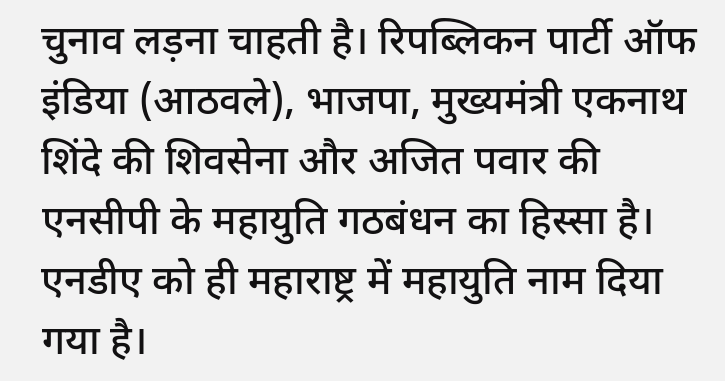चुनाव लड़ना चाहती है। रिपब्लिकन पार्टी ऑफ इंडिया (आठवले), भाजपा, मुख्यमंत्री एकनाथ शिंदे की शिवसेना और अजित पवार की एनसीपी के महायुति गठबंधन का हिस्सा है। एनडीए को ही महाराष्ट्र में महायुति नाम दिया गया है।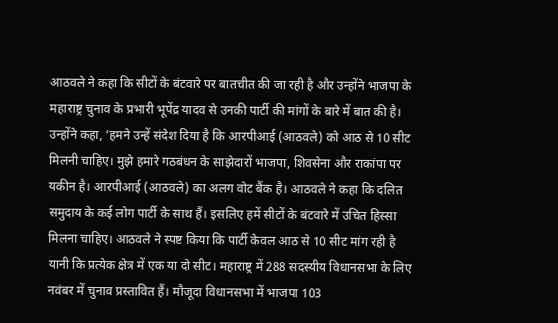आठवले ने कहा कि सीटों के बंटवारे पर बातचीत की जा रही है और उन्होंने भाजपा के महाराष्ट्र चुनाव के प्रभारी भूपेंद्र यादव से उनकी पार्टी की मांगों के बारे में बात की है। उन्होंने कहा, ‘हमने उन्हें संदेश दिया है कि आरपीआई (आठवले) को आठ से 10 सीट मिलनी चाहिए। मुझे हमारे गठबंधन के साझेदारों भाजपा, शिवसेना और राकांपा पर यकीन है। आरपीआई (आठवले) का अलग वोट बैंक है। आठवले ने कहा कि दलित समुदाय के कई लोग पार्टी के साथ हैं। इसलिए हमें सीटों के बंटवारे में उचित हिस्सा मिलना चाहिए। आठवले ने स्पष्ट किया कि पार्टी केवल आठ से 10 सीट मांग रही है यानी कि प्रत्येक क्षेत्र में एक या दो सीट। महाराष्ट्र में 288 सदस्यीय विधानसभा के लिए नवंबर में चुनाव प्रस्तावित हैं। मौजूदा विधानसभा में भाजपा 103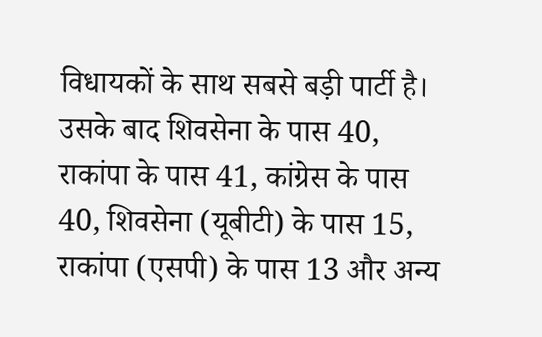विधायकों के साथ सबसे बड़ी पार्टी है। उसके बाद शिवसेना के पास 40, राकांपा के पास 41, कांग्रेस के पास 40, शिवसेना (यूबीटी) के पास 15, राकांपा (एसपी) के पास 13 और अन्य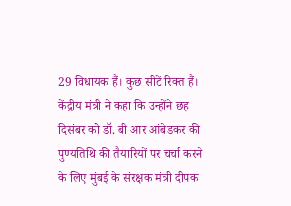29 विधायक हैं। कुछ सीटें रिक्त हैं। केंद्रीय मंत्री ने कहा कि उन्होंने छह दिसंबर को डॉ. बी आर आंबेडकर की पुण्यतिथि की तैयारियों पर चर्चा करने के लिए मुंबई के संरक्षक मंत्री दीपक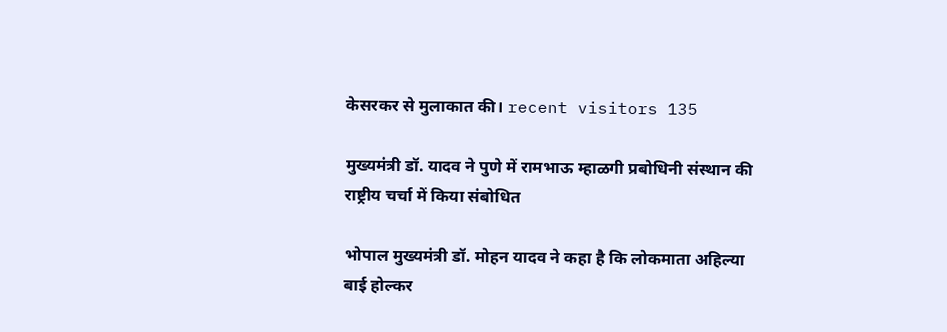केसरकर से मुलाकात की। recent visitors 135

मुख्यमंत्री डॉ. यादव ने पुणे में रामभाऊ म्हाळगी प्रबोधिनी संस्थान की राष्ट्रीय चर्चा में किया संबोधित

भोपाल मुख्यमंत्री डॉ. मोहन यादव ने कहा है कि लोकमाता अहिल्या बाई होल्कर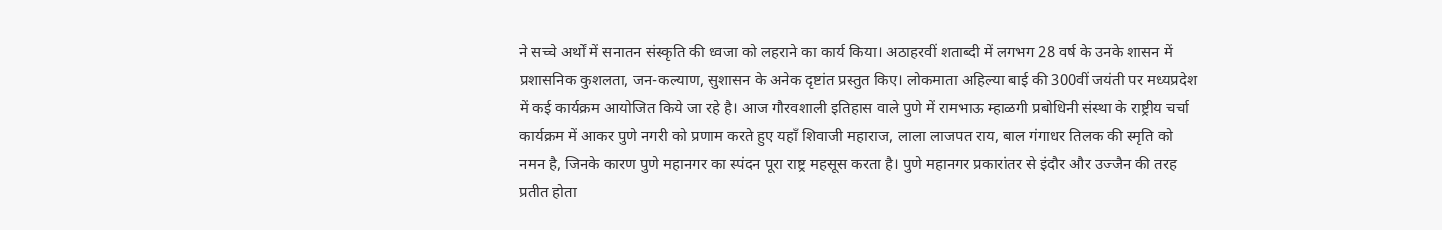ने सच्चे अर्थों में सनातन संस्कृति की ध्वजा को लहराने का कार्य किया। अठाहरवीं शताब्दी में लगभग 28 वर्ष के उनके शासन में प्रशासनिक कुशलता, जन-कल्याण, सुशासन के अनेक दृष्टांत प्रस्तुत किए। लोकमाता अहिल्या बाई की 300वीं जयंती पर मध्यप्रदेश में कई कार्यक्रम आयोजित किये जा रहे है। आज गौरवशाली इतिहास वाले पुणे में रामभाऊ म्हाळगी प्रबोधिनी संस्था के राष्ट्रीय चर्चा कार्यक्रम में आकर पुणे नगरी को प्रणाम करते हुए यहाँ शिवाजी महाराज, लाला लाजपत राय, बाल गंगाधर तिलक की स्मृति को नमन है, जिनके कारण पुणे महानगर का स्पंदन पूरा राष्ट्र महसूस करता है। पुणे महानगर प्रकारांतर से इंदौर और उज्जैन की तरह प्रतीत होता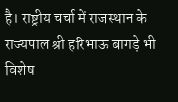है। राष्ट्रीय चर्चा में राजस्थान के राज्यपाल श्री हरिभाऊ बागड़े भी विशेष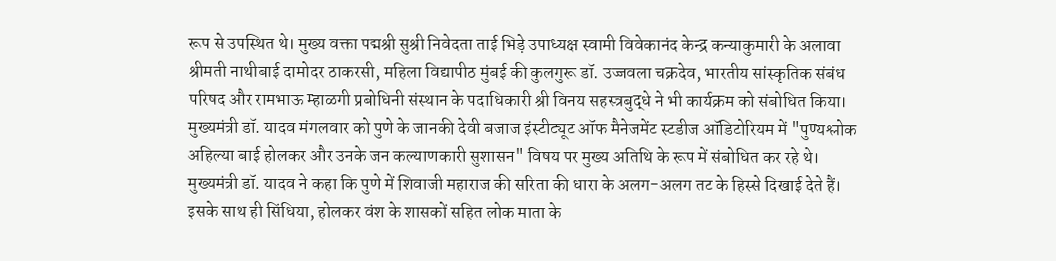रूप से उपस्थित थे। मुख्य वक्ता पद्मश्री सुश्री निवेदता ताई भिड़े उपाध्यक्ष स्वामी विवेकानंद केन्द्र कन्याकुमारी के अलावा श्रीमती नाथीबाई दामोदर ठाकरसी, महिला विद्यापीठ मुंबई की कुलगुरू डॉ. उज्जवला चक्रदेव, भारतीय सांस्कृतिक संबंध परिषद और रामभाऊ म्हाळगी प्रबोधिनी संस्थान के पदाधिकारी श्री विनय सहस्त्रबुद्धे ने भी कार्यक्रम को संबोधित किया। मुख्यमंत्री डॉ. यादव मंगलवार को पुणे के जानकी देवी बजाज इंस्टीट्यूट ऑफ मैनेजमेंट स्टडीज ऑडिटोरियम में "पुण्यश्लोक अहिल्या बाई होलकर और उनके जन कल्याणकारी सुशासन" विषय पर मुख्य अतिथि के रूप में संबोधित कर रहे थे। मुख्यमंत्री डॉ. यादव ने कहा कि पुणे में शिवाजी महाराज की सरिता की धारा के अलग-अलग तट के हिस्से दिखाई देते हैं। इसके साथ ही सिंधिया, होलकर वंश के शासकों सहित लोक माता के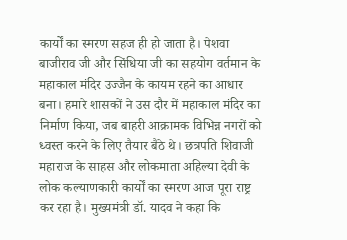कार्यों का स्मरण सहज ही हो जाता है। पेशवा बाजीराव जी और सिंधिया जी का सहयोग वर्तमान के महाकाल मंदिर उज्जैन के कायम रहने का आधार बना। हमारे शासकों ने उस दौर में महाकाल मंदिर का निर्माण किया, जब बाहरी आक्रामक विभिन्न नगरों को ध्वस्त करने के लिए तैयार बैठे थे। छत्रपति शिवाजी महाराज के साहस और लोकमाता अहिल्या देवी के लोक कल्याणकारी कार्यों का स्मरण आज पूरा राष्ट्र कर रहा है। मुख्यमंत्री डॉ. यादव ने कहा कि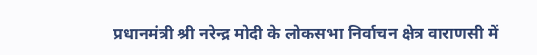प्रधानमंत्री श्री नरेन्द्र मोदी के लोकसभा निर्वाचन क्षेत्र वाराणसी में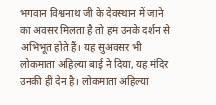भगवान विश्वनाथ जी के देवस्थान में जाने का अवसर मिलता है तो हम उनके दर्शन से अभिभूत होते हैं। यह सुअवसर भी लोकमाता अहिल्या बाई ने दिया, यह मंदिर उनकी ही देन है। लोकमाता अहिल्या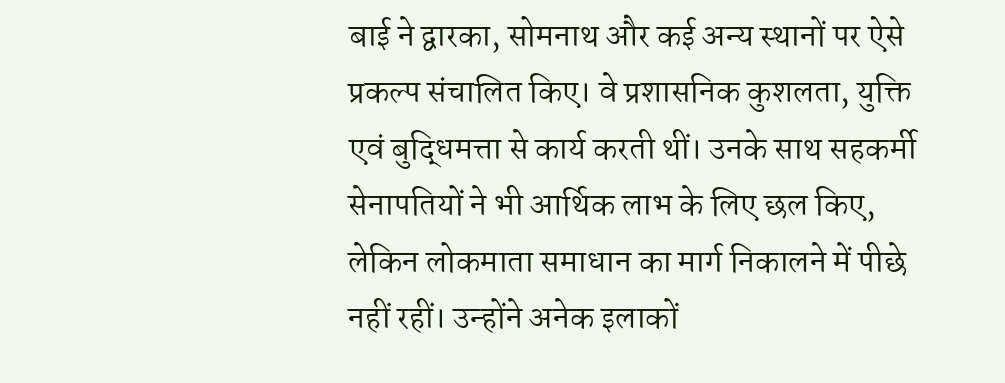बाई ने द्वारका, सोमनाथ और कई अन्य स्थानों पर ऐसे प्रकल्प संचालित किए। वे प्रशासनिक कुशलता, युक्ति एवं बुद्धिमत्ता से कार्य करती थीं। उनके साथ सहकर्मी सेनापतियों ने भी आर्थिक लाभ के लिए छल किए, लेकिन लोकमाता समाधान का मार्ग निकालने में पीछे नहीं रहीं। उन्होंने अनेक इलाकों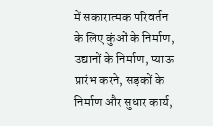में सकारात्मक परिवर्तन के लिए कुंओं के निर्माण, उद्यानों के निर्माण, प्याऊ प्रारंभ करने, सड़कों के निर्माण और सुधार कार्य,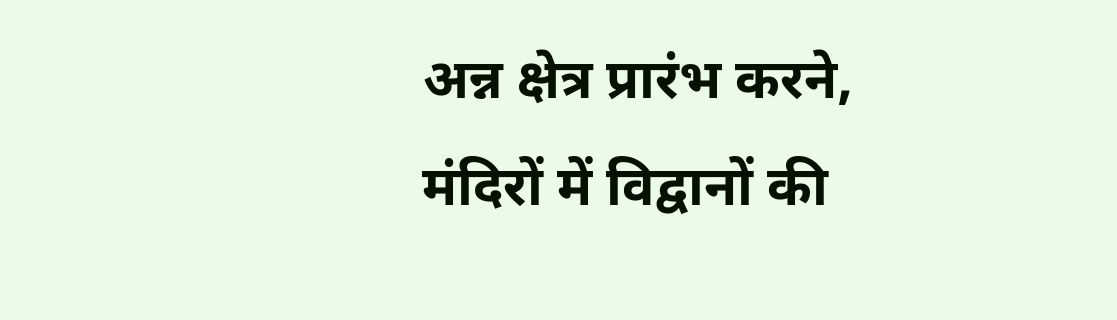अन्न क्षेत्र प्रारंभ करने, मंदिरों में विद्वानों की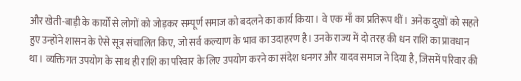और खेती-बाड़ी के कार्यों से लोगों को जोड़कर सम्पूर्ण समाज को बदलने का कार्य किया। वे एक माँ का प्रतिरूप थीं। अनेक दुखों को सहते हुए उन्होंने शासन के ऐसे सूत्र संचालित किए, जो सर्व कल्याण के भाव का उदाहरण है। उनके राज्य में दो तरह की धन राशि का प्रावधान था। व्यक्तिगत उपयोग के साथ ही राशि का परिवार के लिए उपयोग करने का संदेश धनगर और यादव समाज ने दिया है, जिसमें परिवार की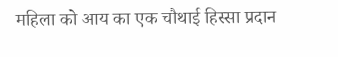महिला को आय का एक चौथाई हिस्सा प्रदान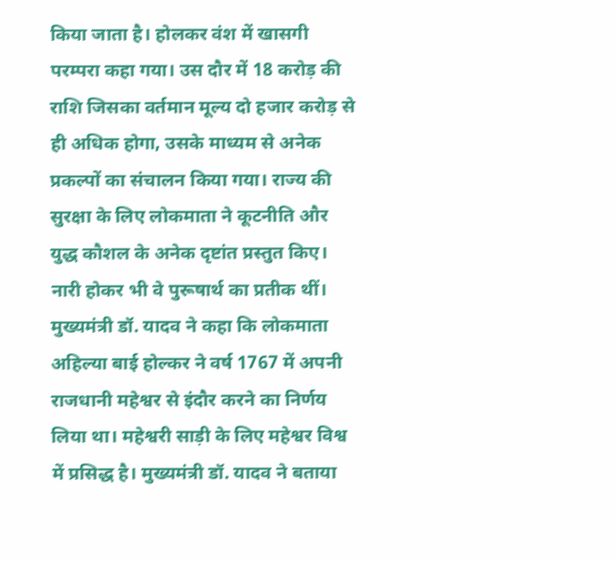किया जाता है। होलकर वंश में खासगी परम्परा कहा गया। उस दौर में 18 करोड़ की राशि जिसका वर्तमान मूल्य दो हजार करोड़ से ही अधिक होगा, उसके माध्यम से अनेक प्रकल्पों का संचालन किया गया। राज्य की सुरक्षा के लिए लोकमाता ने कूटनीति और युद्ध कौशल के अनेक दृष्टांत प्रस्तुत किए। नारी होकर भी वे पुरूषार्थ का प्रतीक थीं। मुख्यमंत्री डॉ. यादव ने कहा कि लोकमाता अहिल्या बाई होल्कर ने वर्ष 1767 में अपनी राजधानी महेश्वर से इंदौर करने का निर्णय लिया था। महेश्वरी साड़ी के लिए महेश्वर विश्व में प्रसिद्ध है। मुख्यमंत्री डॉ. यादव ने बताया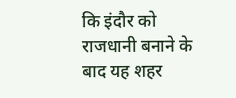कि इंदौर को राजधानी बनाने के बाद यह शहर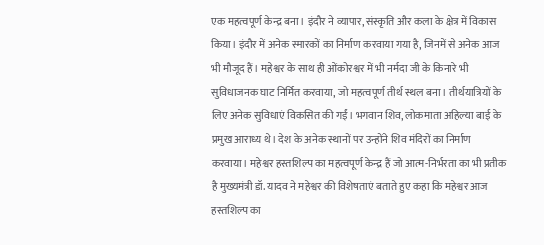एक महत्वपूर्ण केन्द्र बना। इंदौर ने व्यापार, संस्कृति और कला के क्षेत्र में विकास किया। इंदौर में अनेक स्मारकों का निर्माण करवाया गया है, जिनमें से अनेक आज भी मौजूद हैं। महेश्वर के साथ ही ओंकोरश्वर में भी नर्मदा जी के किनारे भी सुविधाजनक घाट निर्मित करवाया, जो महत्वपूर्ण तीर्थ स्थल बना। तीर्थयात्रियों के लिए अनेक सुविधाएं विकसित की गईं। भगवान शिव, लोकमाता अहिल्या बाई के प्रमुख आराध्य थे। देश के अनेक स्थानों पर उन्होंने शिव मंदिरों का निर्माण करवाया। महेश्वर हस्तशिल्प का महत्वपूर्ण केन्द्र हैं जो आत्म-निर्भरता का भी प्रतीक है मुख्यमंत्री डॉ. यादव ने महेश्वर की विशेषताएं बताते हुए कहा कि महेश्वर आज हस्तशिल्प का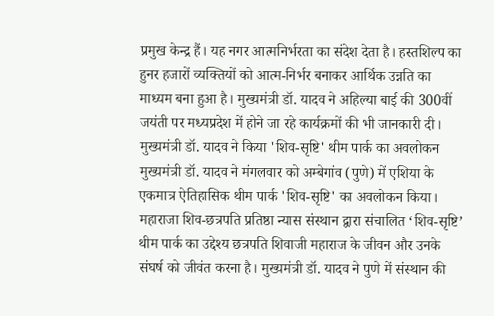प्रमुख केन्द्र हैं। यह नगर आत्मनिर्भरता का संदेश देता है। हस्तशिल्प का हुनर हजारों व्यक्तियों को आत्म-निर्भर बनाकर आर्थिक उन्नति का माध्यम बना हुआ है। मुख्यमंत्री डॉ. यादव ने अहिल्या बाई की 300वीं जयंती पर मध्यप्रदेश में होने जा रहे कार्यक्रमों की भी जानकारी दी। मुख्यमंत्री डॉ. यादव ने किया 'शिव-सृष्टि' थीम पार्क का अवलोकन मुख्यमंत्री डॉ. यादव ने मंगलवार को अम्बेगांव (पुणे) में एशिया के एकमात्र ऐतिहासिक थीम पार्क 'शिव-सृष्टि' का अवलोकन किया। महाराजा शिव-छत्रपति प्रतिष्ठा न्यास संस्थान द्वारा संचालित ‘शिव-सृष्टि’ थीम पार्क का उद्देश्य छत्रपति शिवाजी महाराज के जीवन और उनके संघर्ष को जीवंत करना है। मुख्यमंत्री डॉ. यादव ने पुणे में संस्थान की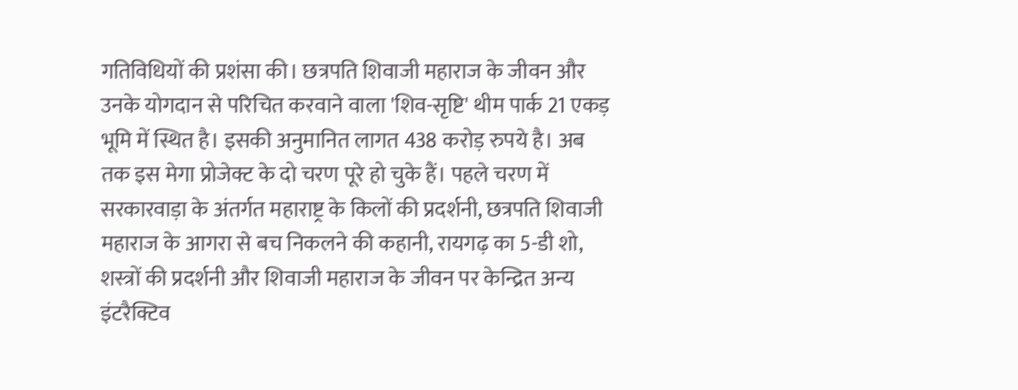गतिविधियों की प्रशंसा की। छत्रपति शिवाजी महाराज के जीवन और उनके योगदान से परिचित करवाने वाला 'शिव-सृष्टि' थीम पार्क 21 एकड़ भूमि में स्थित है। इसकी अनुमानित लागत 438 करोड़ रुपये है। अब तक इस मेगा प्रोजेक्ट के दो चरण पूरे हो चुके हैं। पहले चरण में सरकारवाड़ा के अंतर्गत महाराष्ट्र के किलों की प्रदर्शनी, छत्रपति शिवाजी महाराज के आगरा से बच निकलने की कहानी, रायगढ़ का 5-डी शो, शस्त्रों की प्रदर्शनी और शिवाजी महाराज के जीवन पर केन्द्रित अन्य इंटरैक्टिव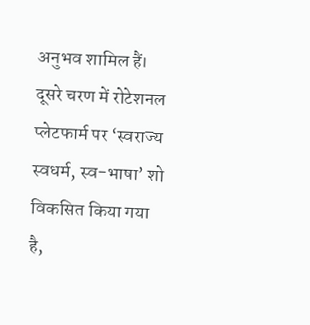अनुभव शामिल हैं। दूसरे चरण में रोटेशनल प्लेटफार्म पर ‘स्वराज्य स्वधर्म, स्व-भाषा’ शो विकसित किया गया है,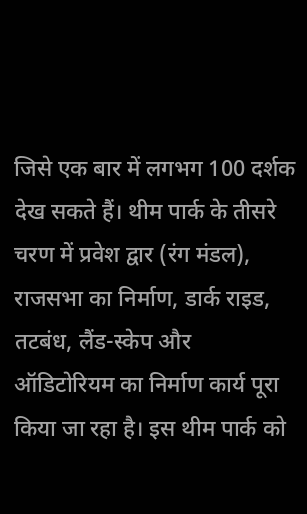जिसे एक बार में लगभग 100 दर्शक  देख सकते हैं। थीम पार्क के तीसरे चरण में प्रवेश द्वार (रंग मंडल), राजसभा का निर्माण, डार्क राइड, तटबंध, लैंड-स्केप और ऑडिटोरियम का निर्माण कार्य पूरा किया जा रहा है। इस थीम पार्क को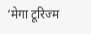‘मेगा टूरिज्म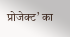प्रोजेक्ट’ का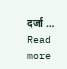दर्जा … Read more